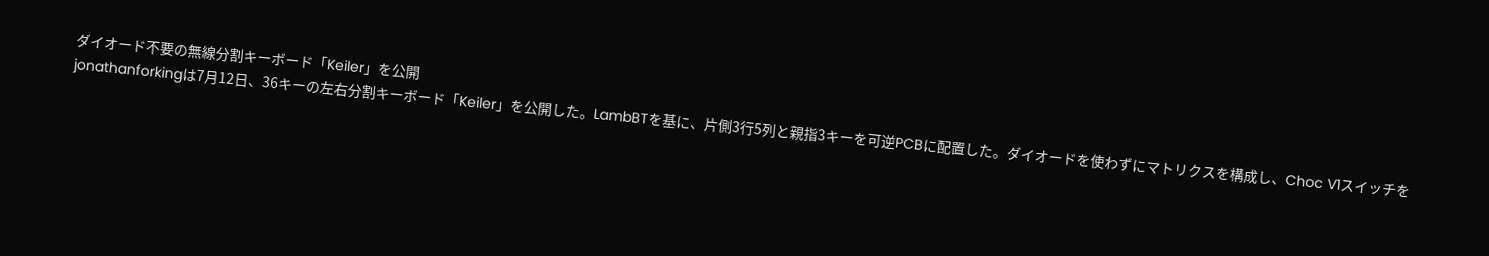ダイオード不要の無線分割キーボード「Keiler」を公開
jonathanforkingは7月12日、36キーの左右分割キーボード「Keiler」を公開した。LambBTを基に、片側3行5列と親指3キーを可逆PCBに配置した。ダイオードを使わずにマトリクスを構成し、Choc V1スイッチを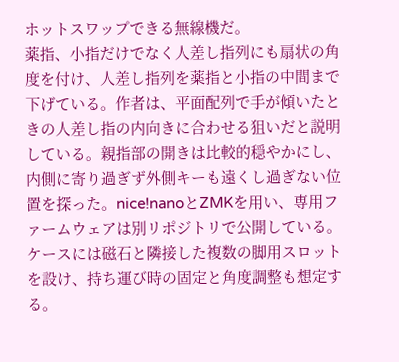ホットスワップできる無線機だ。
薬指、小指だけでなく人差し指列にも扇状の角度を付け、人差し指列を薬指と小指の中間まで下げている。作者は、平面配列で手が傾いたときの人差し指の内向きに合わせる狙いだと説明している。親指部の開きは比較的穏やかにし、内側に寄り過ぎず外側キーも遠くし過ぎない位置を探った。nice!nanoとZMKを用い、専用ファームウェアは別リポジトリで公開している。ケースには磁石と隣接した複数の脚用スロットを設け、持ち運び時の固定と角度調整も想定する。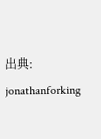出典: jonathanforking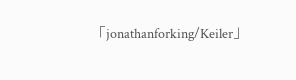「jonathanforking/Keiler」